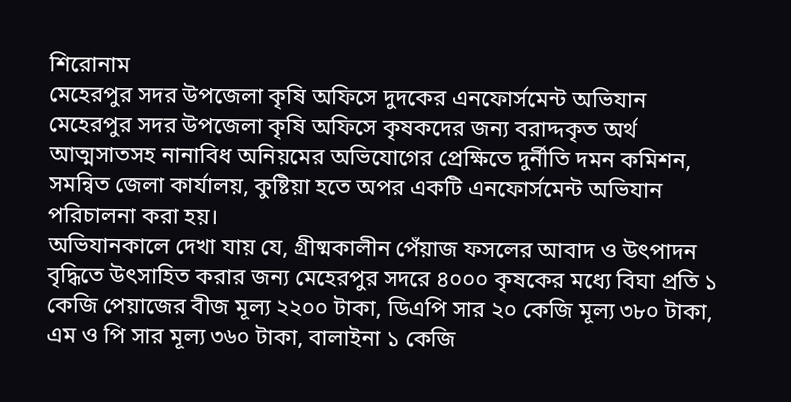শিরোনাম
মেহেরপুর সদর উপজেলা কৃষি অফিসে দুদকের এনফোর্সমেন্ট অভিযান
মেহেরপুর সদর উপজেলা কৃষি অফিসে কৃষকদের জন্য বরাদ্দকৃত অর্থ আত্মসাতসহ নানাবিধ অনিয়মের অভিযোগের প্রেক্ষিতে দুর্নীতি দমন কমিশন, সমন্বিত জেলা কার্যালয়, কুষ্টিয়া হতে অপর একটি এনফোর্সমেন্ট অভিযান পরিচালনা করা হয়।
অভিযানকালে দেখা যায় যে, গ্রীষ্মকালীন পেঁয়াজ ফসলের আবাদ ও উৎপাদন বৃদ্ধিতে উৎসাহিত করার জন্য মেহেরপুর সদরে ৪০০০ কৃষকের মধ্যে বিঘা প্রতি ১ কেজি পেয়াজের বীজ মূল্য ২২০০ টাকা, ডিএপি সার ২০ কেজি মূল্য ৩৮০ টাকা, এম ও পি সার মূল্য ৩৬০ টাকা, বালাইনা ১ কেজি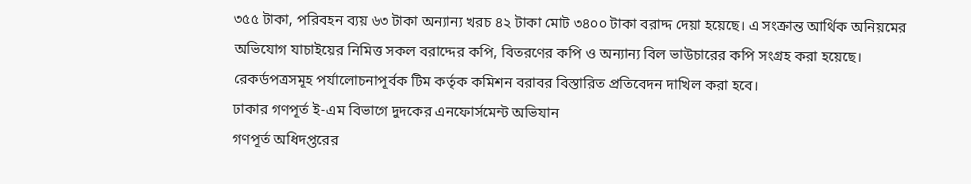৩৫৫ টাকা, পরিবহন ব্যয় ৬৩ টাকা অন্যান্য খরচ ৪২ টাকা মোট ৩৪০০ টাকা বরাদ্দ দেয়া হয়েছে। এ সংক্রান্ত আর্থিক অনিয়মের অভিযোগ যাচাইয়ের নিমিত্ত সকল বরাদ্দের কপি, বিতরণের কপি ও অন্যান্য বিল ভাউচারের কপি সংগ্রহ করা হয়েছে।
রেকর্ডপত্রসমূহ পর্যালোচনাপূর্বক টিম কর্তৃক কমিশন বরাবর বিস্তারিত প্রতিবেদন দাখিল করা হবে।
ঢাকার গণপূর্ত ই-এম বিভাগে দুদকের এনফোর্সমেন্ট অভিযান
গণপূর্ত অধিদপ্তরের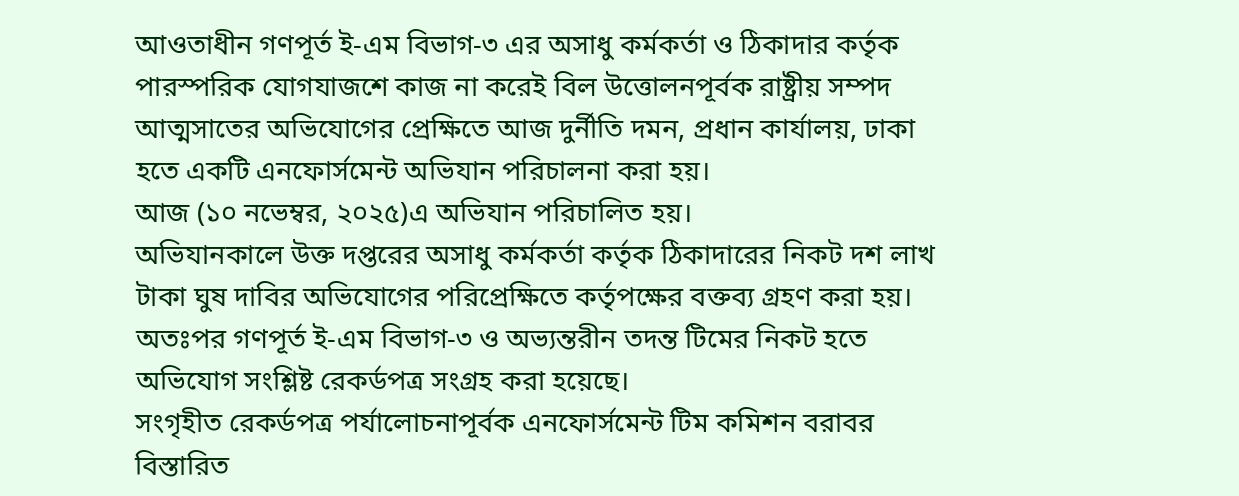আওতাধীন গণপূর্ত ই-এম বিভাগ-৩ এর অসাধু কর্মকর্তা ও ঠিকাদার কর্তৃক পারস্পরিক যোগযাজশে কাজ না করেই বিল উত্তোলনপূর্বক রাষ্ট্রীয় সম্পদ আত্মসাতের অভিযোগের প্রেক্ষিতে আজ দুর্নীতি দমন, প্রধান কার্যালয়, ঢাকা হতে একটি এনফোর্সমেন্ট অভিযান পরিচালনা করা হয়।
আজ (১০ নভেম্বর, ২০২৫)এ অভিযান পরিচালিত হয়।
অভিযানকালে উক্ত দপ্তরের অসাধু কর্মকর্তা কর্তৃক ঠিকাদারের নিকট দশ লাখ টাকা ঘুষ দাবির অভিযোগের পরিপ্রেক্ষিতে কর্তৃপক্ষের বক্তব্য গ্রহণ করা হয়। অতঃপর গণপূর্ত ই-এম বিভাগ-৩ ও অভ্যন্তরীন তদন্ত টিমের নিকট হতে অভিযোগ সংশ্লিষ্ট রেকর্ডপত্র সংগ্রহ করা হয়েছে।
সংগৃহীত রেকর্ডপত্র পর্যালোচনাপূর্বক এনফোর্সমেন্ট টিম কমিশন বরাবর বিস্তারিত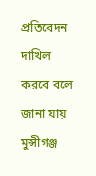প্রতিবেদন দাখিল করবে বলে জানা যায়
মুন্সীগঞ্জ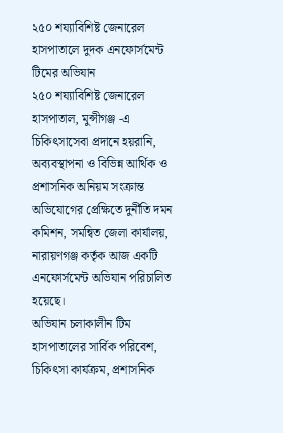২৫০ শয্যাবিশিষ্ট জেনারেল হাসপাতালে দুদক এনফোর্সমেন্ট টিমের অভিযান
২৫০ শয্যাবিশিষ্ট জেনারেল হাসপাতাল, মুন্সীগঞ্জ -এ চিকিৎসাসেবা প্রদানে হয়রানি, অব্যবস্থাপনা ও বিভিন্ন আর্থিক ও প্রশাসনিক অনিয়ম সংক্রান্ত অভিযোগের প্রেক্ষিতে দুর্নীতি দমন কমিশন, সমন্বিত জেলা কার্যালয়, নারায়ণগঞ্জ কর্তৃক আজ একটি এনফোর্সমেন্ট অভিযান পরিচালিত হয়েছে।
অভিযান চলাকালীন টিম হাসপাতালের সার্বিক পরিবেশ, চিকিৎসা কার্যক্রম, প্রশাসনিক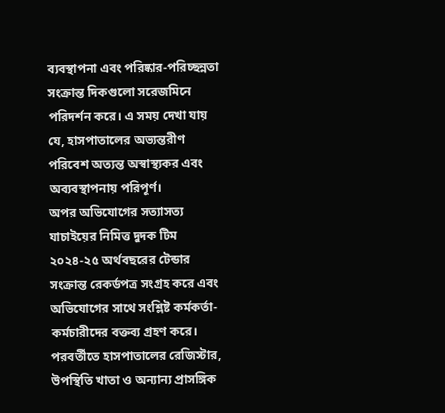ব্যবস্থাপনা এবং পরিষ্কার-পরিচ্ছন্নতা সংক্রান্ত দিকগুলো সরেজমিনে পরিদর্শন করে। এ সময় দেখা যায় যে, হাসপাতালের অভ্যন্তরীণ পরিবেশ অত্যন্ত অস্বাস্থ্যকর এবং অব্যবস্থাপনায় পরিপূর্ণ।
অপর অভিযোগের সত্যাসত্য যাচাইয়ের নিমিত্ত দুদক টিম ২০২৪-২৫ অর্থবছরের টেন্ডার সংক্রান্ত রেকর্ডপত্র সংগ্রহ করে এবং অভিযোগের সাথে সংশ্লিষ্ট কর্মকর্তা-কর্মচারীদের বক্তব্য গ্রহণ করে। পরবর্তীতে হাসপাতালের রেজিস্টার, উপস্থিতি খাতা ও অন্যান্য প্রাসঙ্গিক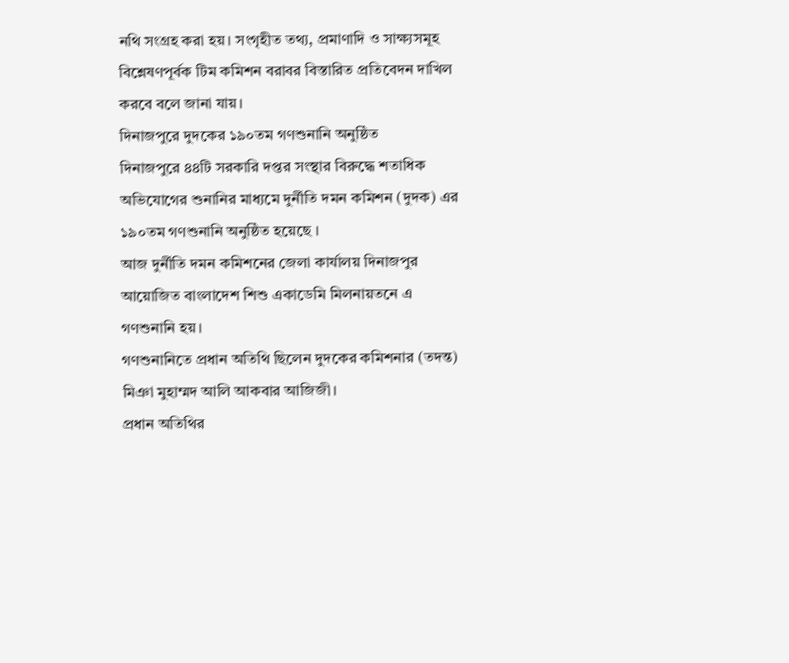নথি সংগ্রহ করা হয়। সংগৃহীত তথ্য, প্রমাণাদি ও সাক্ষ্যসমূহ বিশ্লেষণপূর্বক টিম কমিশন বরাবর বিস্তারিত প্রতিবেদন দাখিল করবে বলে জানা যায়।
দিনাজপুরে দুদকের ১৯০তম গণশুনানি অনুষ্ঠিত
দিনাজপুরে ৪৪টি সরকারি দপ্তর সংস্থার বিরুদ্ধে শতাধিক অভিযোগের শুনানির মাধ্যমে দুর্নীতি দমন কমিশন (দুদক) এর ১৯০তম গণশুনানি অনুষ্ঠিত হয়েছে ।
আজ দুর্নীতি দমন কমিশনের জেলা কার্যালয় দিনাজপুর আয়োজিত বাংলাদেশ শিশু একাডেমি মিলনায়তনে এ গণশুনানি হয়।
গণশুনানিতে প্রধান অতিথি ছিলেন দুদকের কমিশনার (তদন্ত) মিঞা মুহাম্মদ আলি আকবার আজিজী।
প্রধান অতিথির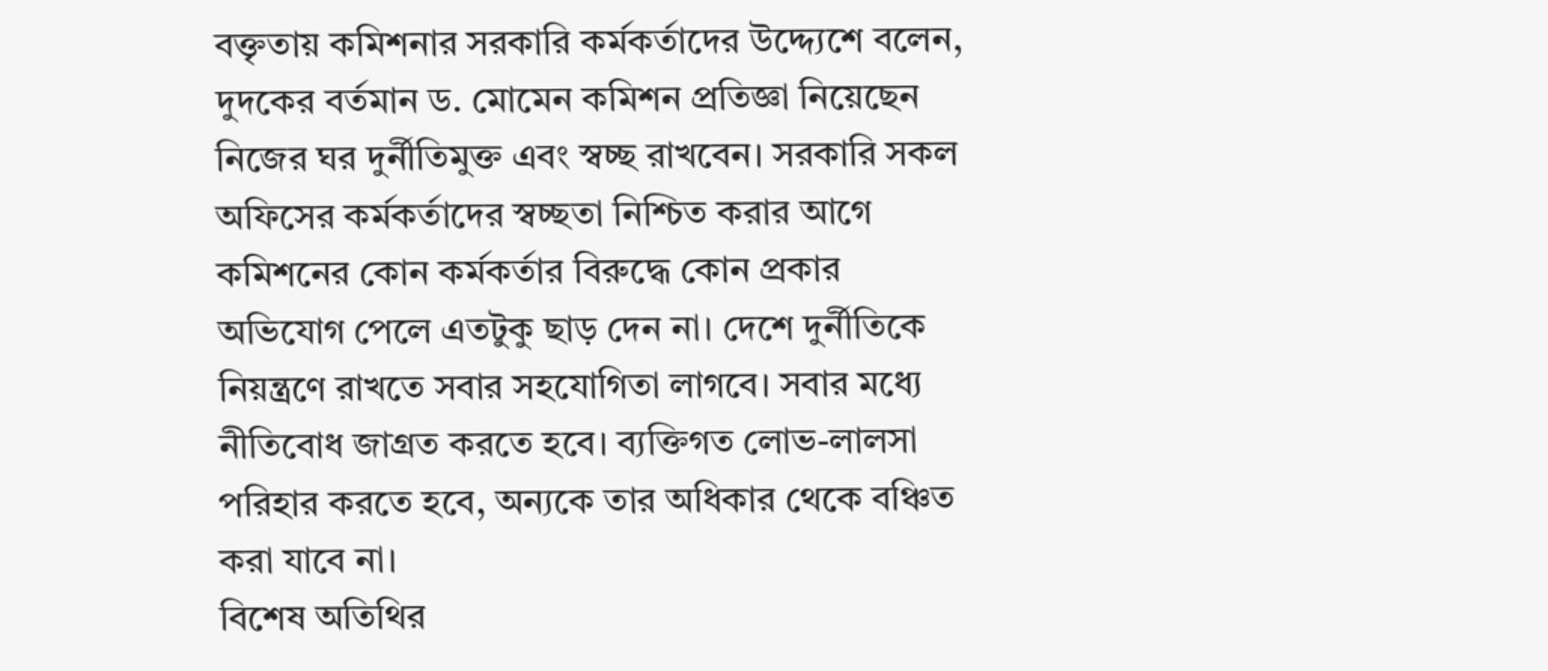বক্তৃতায় কমিশনার সরকারি কর্মকর্তাদের উদ্দ্যেশে বলেন, দুদকের বর্তমান ড. মোমেন কমিশন প্রতিজ্ঞা নিয়েছেন নিজের ঘর দুর্নীতিমুক্ত এবং স্বচ্ছ রাখবেন। সরকারি সকল অফিসের কর্মকর্তাদের স্বচ্ছতা নিশ্চিত করার আগে কমিশনের কোন কর্মকর্তার বিরুদ্ধে কোন প্রকার অভিযোগ পেলে এতটুকু ছাড় দেন না। দেশে দুর্নীতিকে নিয়ন্ত্রণে রাখতে সবার সহযোগিতা লাগবে। সবার মধ্যে নীতিবোধ জাগ্রত করতে হবে। ব্যক্তিগত লোভ-লালসা পরিহার করতে হবে, অন্যকে তার অধিকার থেকে বঞ্চিত করা যাবে না।
বিশেষ অতিথির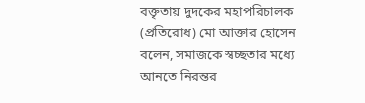বক্তৃতায় দুদকের মহাপরিচালক (প্রতিরোধ) মো আক্তার হোসেন বলেন, সমাজকে স্বচ্ছতার মধ্যে আনতে নিরন্তর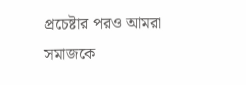প্রচেষ্টার পরও আমরা সমাজকে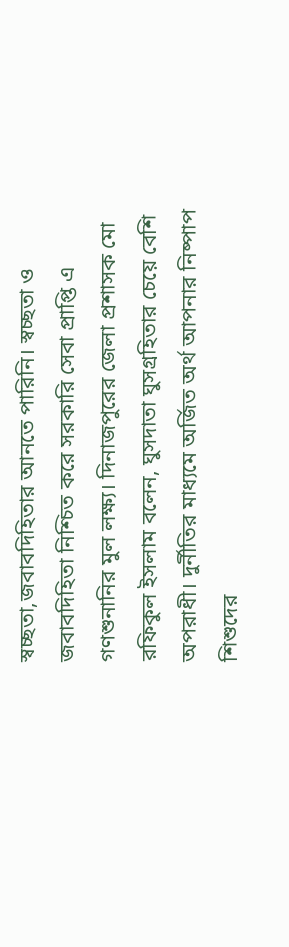স্বচ্ছতা,জবাবদিহিতার আনতে পারিনি। স্বচ্ছতা ও জবাবদিহিতা নিশ্চিত করে সরকারি সেবা প্রাপ্তি এ গণশুনানির মুল লক্ষ্য। দিনাজপুরের জেলা প্রশাসক মো রফিকুল ইসলাম বলেন, ঘুসদাতা ঘুসগ্রহিতার চেয়ে বেশি অপরাধী। দুর্নীতির মাধ্যমে অর্জিত অর্থ আপনার নিষ্পাপ শিশুদের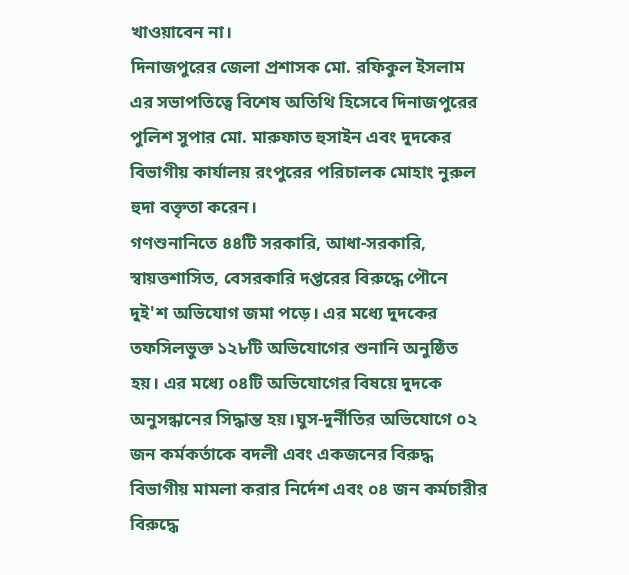খাওয়াবেন না।
দিনাজপুরের জেলা প্রশাসক মো. রফিকুল ইসলাম এর সভাপতিত্বে বিশেষ অতিথি হিসেবে দিনাজপুরের পুলিশ সুপার মো. মারুফাত হুসাইন এবং দুদকের বিভাগীয় কার্যালয় রংপুরের পরিচালক মোহাং নুরুল হুদা বক্তৃতা করেন।
গণশুনানিতে ৪৪টি সরকারি, আধা-সরকারি, স্বায়ত্তশাসিত, বেসরকারি দপ্তরের বিরুদ্ধে পৌনে দুই'শ অভিযোগ জমা পড়ে। এর মধ্যে দুদকের তফসিলভুক্ত ১২৮টি অভিযোগের শুনানি অনুষ্ঠিত হয়। এর মধ্যে ০৪টি অভিযোগের বিষয়ে দুদকে অনুসন্ধানের সিদ্ধান্ত হয়।ঘুস-দুর্নীতির অভিযোগে ০২ জন কর্মকর্তাকে বদলী এবং একজনের বিরুদ্ধ বিভাগীয় মামলা করার নির্দেশ এবং ০৪ জন কর্মচারীর বিরুদ্ধে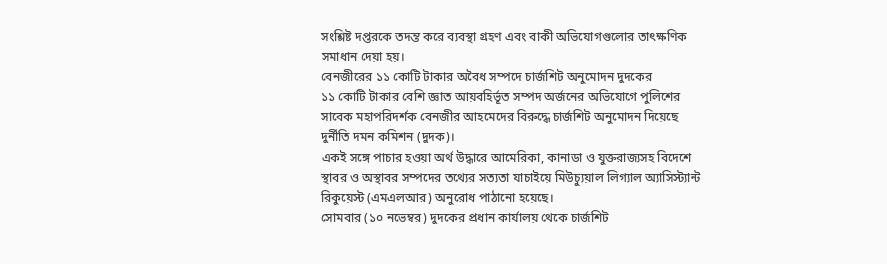সংশ্লিষ্ট দপ্তরকে তদন্ত করে ব্যবস্থা গ্রহণ এবং বাকী অভিযোগগুলোর তাৎক্ষণিক সমাধান দেয়া হয়।
বেনজীরের ১১ কোটি টাকার অবৈধ সম্পদে চার্জশিট অনুমোদন দুদকের
১১ কোটি টাকার বেশি জ্ঞাত আয়বহির্ভূত সম্পদ অর্জনের অভিযোগে পুলিশের সাবেক মহাপরিদর্শক বেনজীর আহমেদের বিরুদ্ধে চার্জশিট অনুমোদন দিয়েছে দুর্নীতি দমন কমিশন (দুদক)।
একই সঙ্গে পাচার হওয়া অর্থ উদ্ধারে আমেরিকা, কানাডা ও যুক্তরাজ্যসহ বিদেশে স্থাবর ও অস্থাবর সম্পদের তথ্যের সত্যতা যাচাইয়ে মিউচ্যুয়াল লিগ্যাল অ্যাসিস্ট্যান্ট রিকুয়েস্ট (এমএলআর) অনুরোধ পাঠানো হয়েছে।
সোমবার (১০ নভেম্বর) দুদকের প্রধান কার্যালয় থেকে চার্জশিট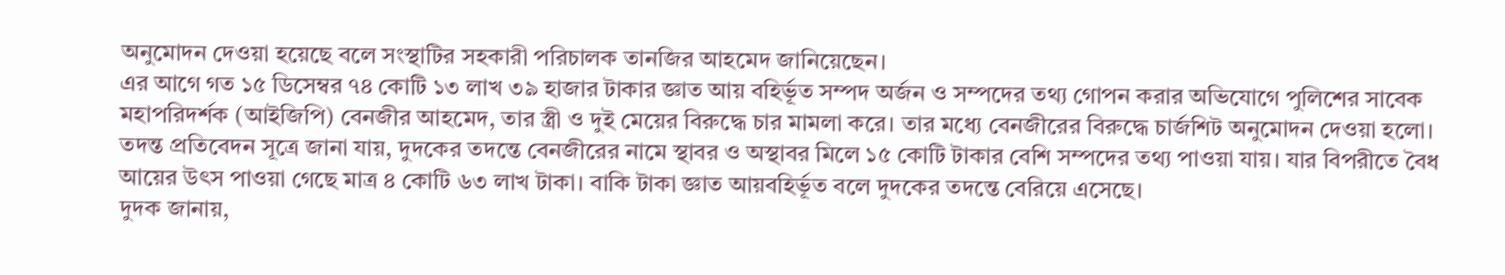অনুমোদন দেওয়া হয়েছে বলে সংস্থাটির সহকারী পরিচালক তানজির আহমেদ জানিয়েছেন।
এর আগে গত ১৫ ডিসেম্বর ৭৪ কোটি ১৩ লাখ ৩৯ হাজার টাকার জ্ঞাত আয় বহির্ভূত সম্পদ অর্জন ও সম্পদের তথ্য গোপন করার অভিযোগে পুলিশের সাবেক মহাপরিদর্শক (আইজিপি) বেনজীর আহমেদ, তার স্ত্রী ও দুই মেয়ের বিরুদ্ধে চার মামলা করে। তার মধ্যে বেনজীরের বিরুদ্ধে চার্জশিট অনুমোদন দেওয়া হলো।
তদন্ত প্রতিবেদন সূত্রে জানা যায়, দুদকের তদন্তে বেনজীরের নামে স্থাবর ও অস্থাবর মিলে ১৫ কোটি টাকার বেশি সম্পদের তথ্য পাওয়া যায়। যার বিপরীতে বৈধ আয়ের উৎস পাওয়া গেছে মাত্র ৪ কোটি ৬৩ লাখ টাকা। বাকি টাকা জ্ঞাত আয়বহির্ভূত বলে দুদকের তদন্তে বেরিয়ে এসেছে।
দুদক জানায়,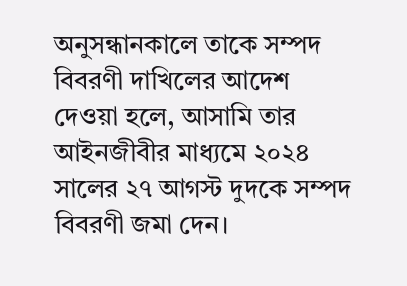অনুসন্ধানকালে তাকে সম্পদ বিবরণী দাখিলের আদেশ দেওয়া হলে, আসামি তার আইনজীবীর মাধ্যমে ২০২৪ সালের ২৭ আগস্ট দুদকে সম্পদ বিবরণী জমা দেন।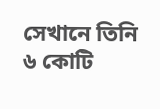সেখানে তিনি ৬ কোটি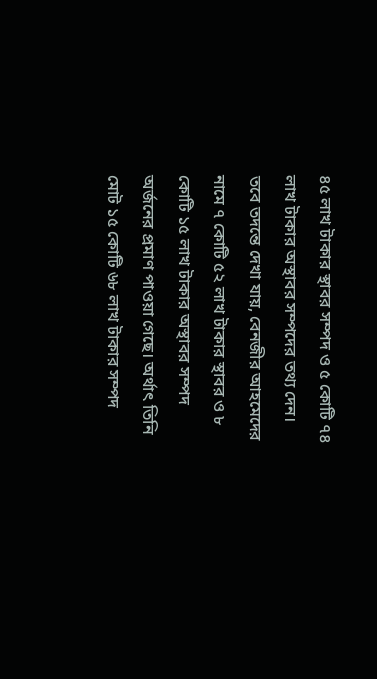৪৫ লাখ টাকার স্থাবর সম্পদ ও ৫ কোটি ৭৪ লাখ টাকার অস্থাবর সম্পদের তথ্য দেন।
তবে তদন্তে দেখা যায়, বেনজীর আহমেদের নামে ৭ কোটি ৫২ লাখ টাকার স্থাবর ও ৮ কোটি ১৫ লাখ টাকার অস্থাবর সম্পদ অর্জনের প্রমাণ পাওয়া গেছে। অর্থাৎ তিনি মোট ১৫ কোটি ৬৮ লাখ টাকার সম্পদ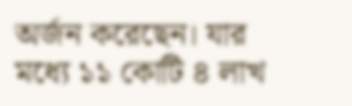অর্জন করেছেন। যার মধ্যে ১১ কোটি ৪ লাখ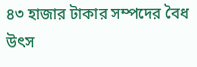৪৩ হাজার টাকার সম্পদের বৈধ উৎস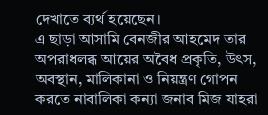দেখাতে ব্যর্থ হয়েছেন।
এ ছাড়া আসামি বেনজীর আহমেদ তার অপরাধলব্ধ আয়ের অবৈধ প্রকৃতি, উৎস, অবস্থান, মালিকানা ও নিয়ন্ত্রণ গোপন করতে নাবালিকা কন্যা জনাব মিজ যাহরা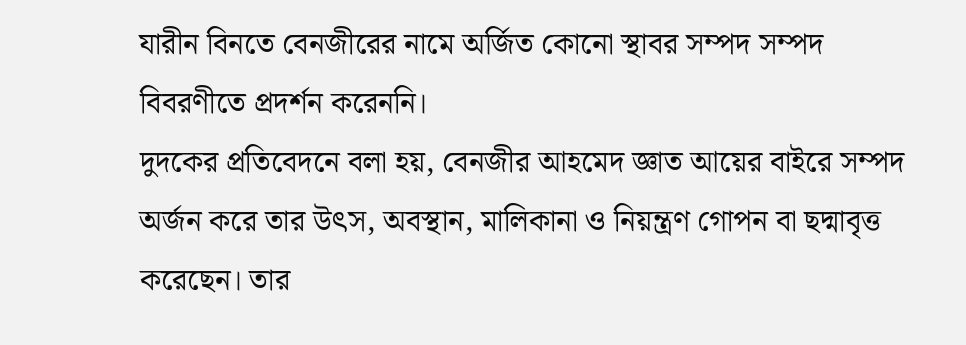যারীন বিনতে বেনজীরের নামে অর্জিত কোনো স্থাবর সম্পদ সম্পদ বিবরণীতে প্রদর্শন করেননি।
দুদকের প্রতিবেদনে বলা হয়, বেনজীর আহমেদ জ্ঞাত আয়ের বাইরে সম্পদ অর্জন করে তার উৎস, অবস্থান, মালিকানা ও নিয়ন্ত্রণ গোপন বা ছদ্মাবৃত্ত করেছেন। তার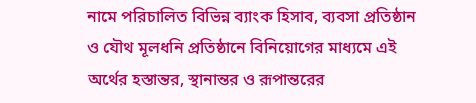নামে পরিচালিত বিভিন্ন ব্যাংক হিসাব, ব্যবসা প্রতিষ্ঠান ও যৌথ মূলধনি প্রতিষ্ঠানে বিনিয়োগের মাধ্যমে এই অর্থের হস্তান্তর, স্থানান্তর ও রূপান্তরের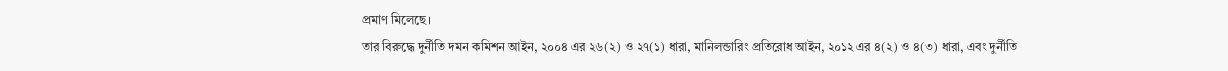প্রমাণ মিলেছে।
তার বিরুদ্ধে দুর্নীতি দমন কমিশন আইন, ২০০৪ এর ২৬(২) ও ২৭(১) ধারা, মানিলন্ডারিং প্রতিরোধ আইন, ২০১২ এর ৪(২) ও ৪(৩) ধারা, এবং দুর্নীতি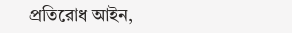প্রতিরোধ আইন,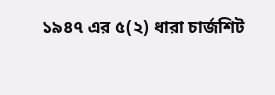১৯৪৭ এর ৫(২) ধারা চার্জশিট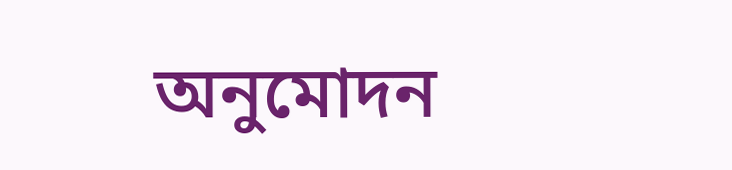অনুমোদন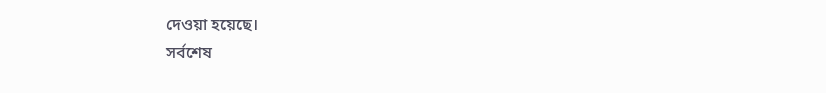দেওয়া হয়েছে।
সর্বশেষ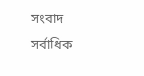সংবাদ
সর্বাধিক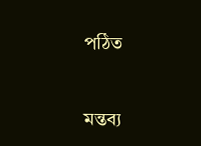পঠিত


মন্তব্য